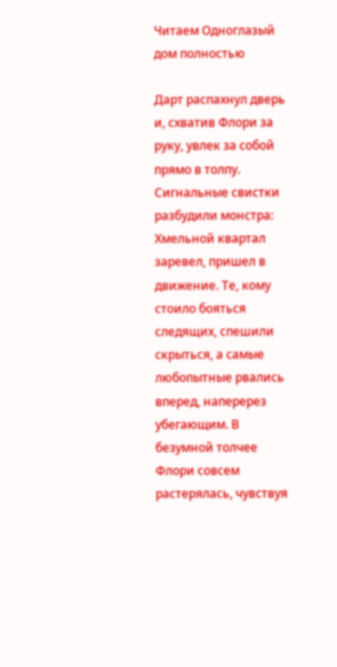Читаем Одноглазый дом полностью

Дарт распахнул дверь и, схватив Флори за руку, увлек за собой прямо в толпу. Сигнальные свистки разбудили монстра: Хмельной квартал заревел, пришел в движение. Те, кому стоило бояться следящих, спешили скрыться, а самые любопытные рвались вперед, наперерез убегающим. В безумной толчее Флори совсем растерялась, чувствуя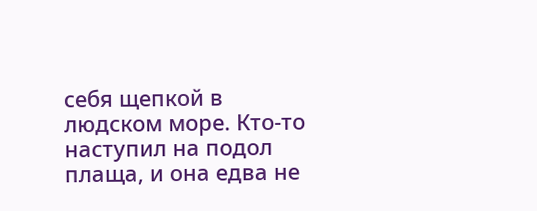себя щепкой в людском море. Кто-то наступил на подол плаща, и она едва не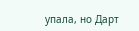упала, но Дарт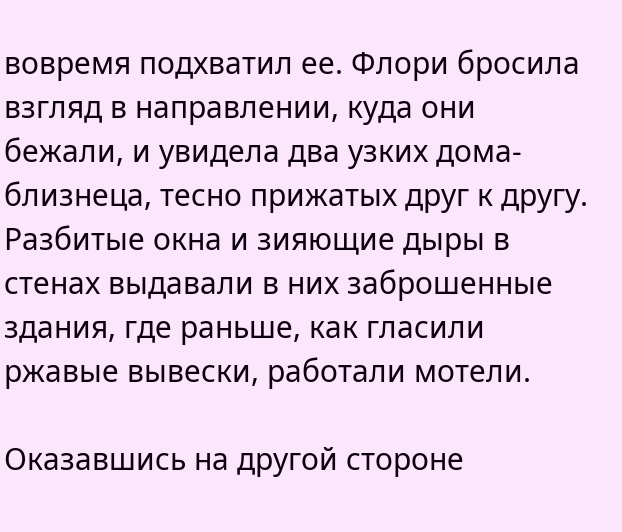вовремя подхватил ее. Флори бросила взгляд в направлении, куда они бежали, и увидела два узких дома-близнеца, тесно прижатых друг к другу. Разбитые окна и зияющие дыры в стенах выдавали в них заброшенные здания, где раньше, как гласили ржавые вывески, работали мотели.

Оказавшись на другой стороне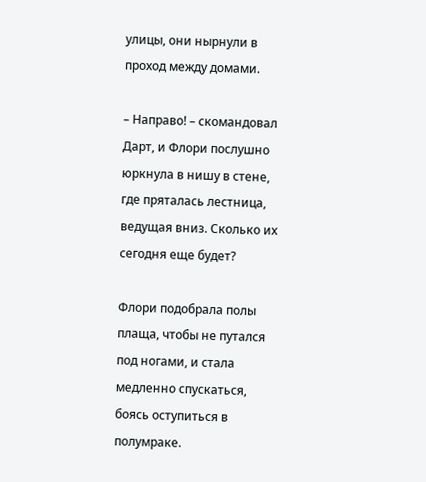улицы, они нырнули в проход между домами.

– Направо! – скомандовал Дарт, и Флори послушно юркнула в нишу в стене, где пряталась лестница, ведущая вниз. Сколько их сегодня еще будет?

Флори подобрала полы плаща, чтобы не путался под ногами, и стала медленно спускаться, боясь оступиться в полумраке.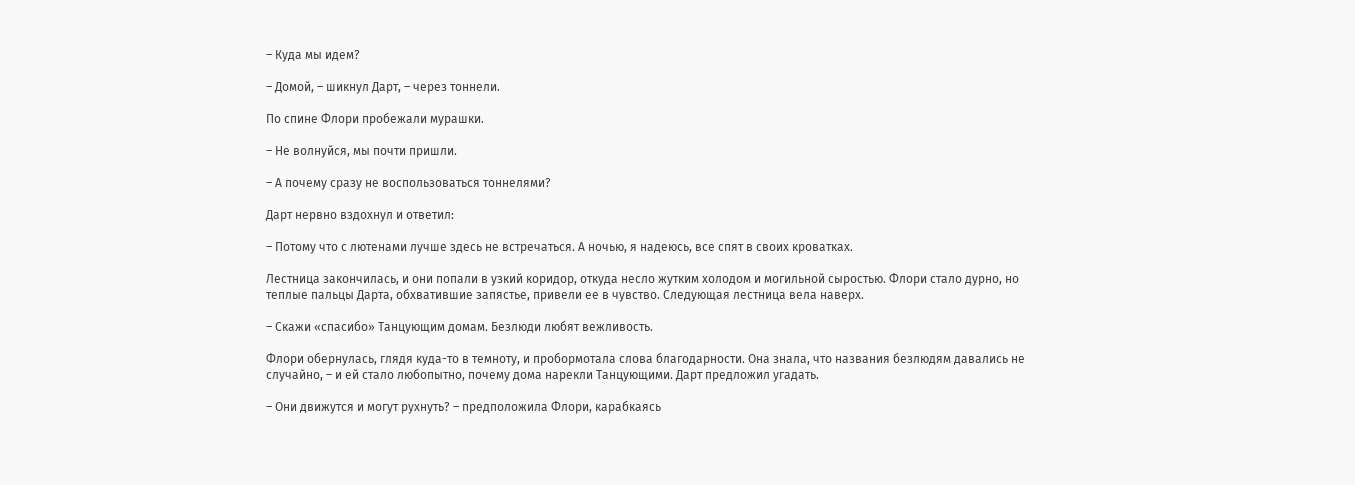– Куда мы идем?

– Домой, – шикнул Дарт, – через тоннели.

По спине Флори пробежали мурашки.

– Не волнуйся, мы почти пришли.

– А почему сразу не воспользоваться тоннелями?

Дарт нервно вздохнул и ответил:

– Потому что с лютенами лучше здесь не встречаться. А ночью, я надеюсь, все спят в своих кроватках.

Лестница закончилась, и они попали в узкий коридор, откуда несло жутким холодом и могильной сыростью. Флори стало дурно, но теплые пальцы Дарта, обхватившие запястье, привели ее в чувство. Следующая лестница вела наверх.

– Скажи «спасибо» Танцующим домам. Безлюди любят вежливость.

Флори обернулась, глядя куда-то в темноту, и пробормотала слова благодарности. Она знала, что названия безлюдям давались не случайно, – и ей стало любопытно, почему дома нарекли Танцующими. Дарт предложил угадать.

– Они движутся и могут рухнуть? – предположила Флори, карабкаясь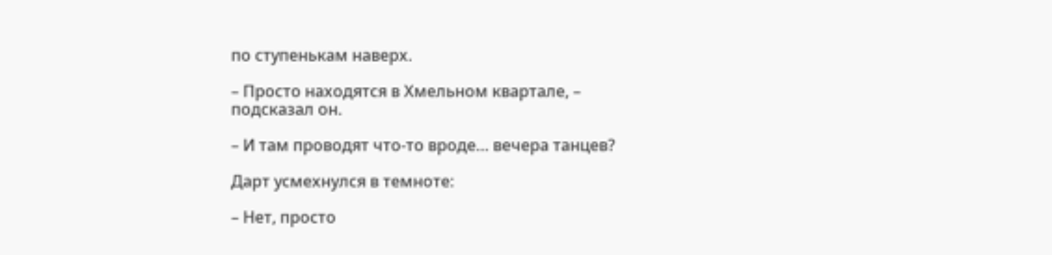по ступенькам наверх.

– Просто находятся в Хмельном квартале, – подсказал он.

– И там проводят что-то вроде… вечера танцев?

Дарт усмехнулся в темноте:

– Нет, просто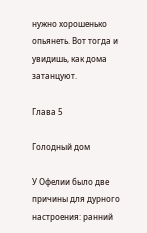нужно хорошенько опьянеть. Вот тогда и увидишь, как дома затанцуют.

Глава 5

Голодный дом

У Офелии было две причины для дурного настроения: ранний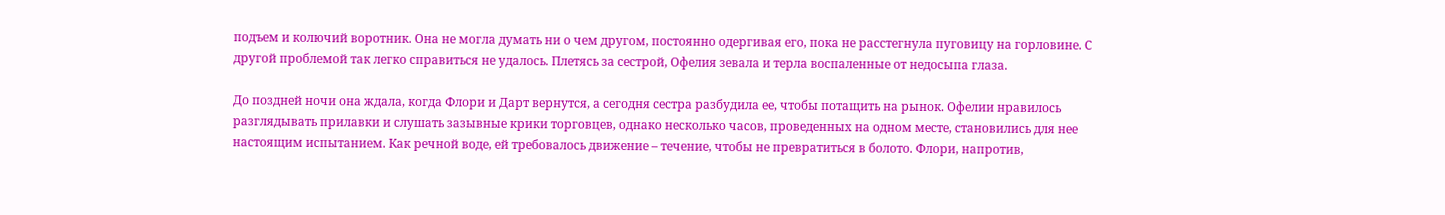подъем и колючий воротник. Она не могла думать ни о чем другом, постоянно одергивая его, пока не расстегнула пуговицу на горловине. С другой проблемой так легко справиться не удалось. Плетясь за сестрой, Офелия зевала и терла воспаленные от недосыпа глаза.

До поздней ночи она ждала, когда Флори и Дарт вернутся, а сегодня сестра разбудила ее, чтобы потащить на рынок. Офелии нравилось разглядывать прилавки и слушать зазывные крики торговцев, однако несколько часов, проведенных на одном месте, становились для нее настоящим испытанием. Как речной воде, ей требовалось движение – течение, чтобы не превратиться в болото. Флори, напротив,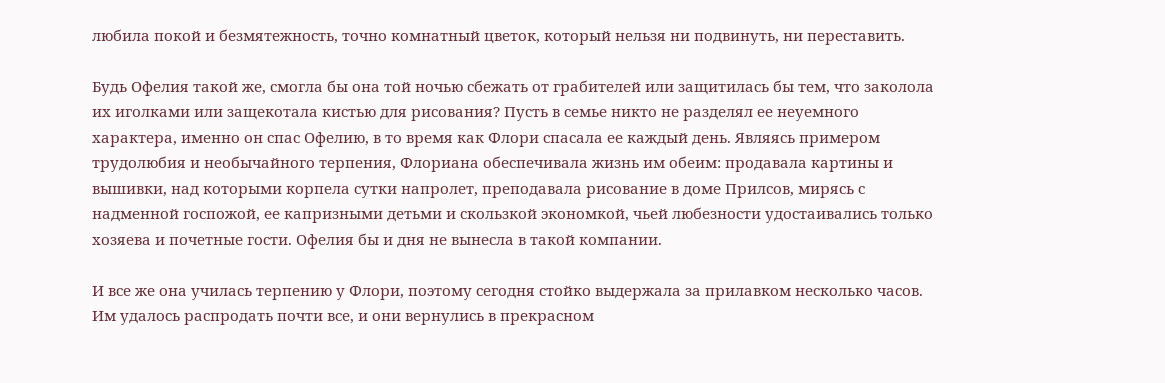любила покой и безмятежность, точно комнатный цветок, который нельзя ни подвинуть, ни переставить.

Будь Офелия такой же, смогла бы она той ночью сбежать от грабителей или защитилась бы тем, что заколола их иголками или защекотала кистью для рисования? Пусть в семье никто не разделял ее неуемного характера, именно он спас Офелию, в то время как Флори спасала ее каждый день. Являясь примером трудолюбия и необычайного терпения, Флориана обеспечивала жизнь им обеим: продавала картины и вышивки, над которыми корпела сутки напролет, преподавала рисование в доме Прилсов, мирясь с надменной госпожой, ее капризными детьми и скользкой экономкой, чьей любезности удостаивались только хозяева и почетные гости. Офелия бы и дня не вынесла в такой компании.

И все же она училась терпению у Флори, поэтому сегодня стойко выдержала за прилавком несколько часов. Им удалось распродать почти все, и они вернулись в прекрасном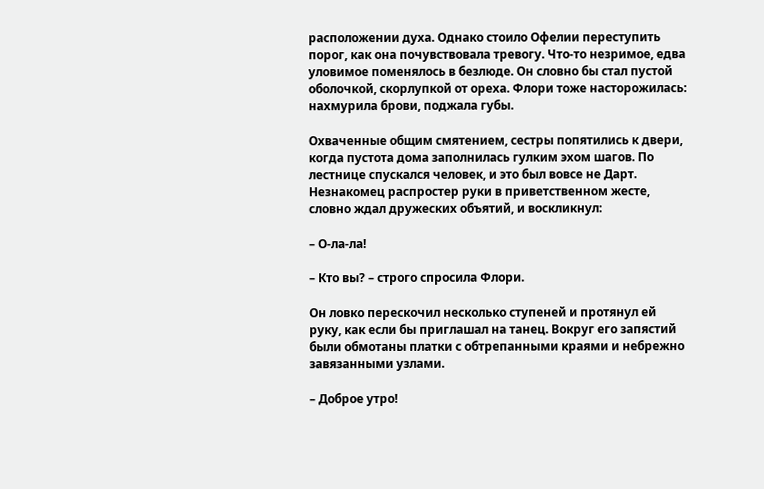расположении духа. Однако стоило Офелии переступить порог, как она почувствовала тревогу. Что-то незримое, едва уловимое поменялось в безлюде. Он словно бы стал пустой оболочкой, скорлупкой от ореха. Флори тоже насторожилась: нахмурила брови, поджала губы.

Охваченные общим смятением, сестры попятились к двери, когда пустота дома заполнилась гулким эхом шагов. По лестнице спускался человек, и это был вовсе не Дарт. Незнакомец распростер руки в приветственном жесте, словно ждал дружеских объятий, и воскликнул:

– О-ла-ла!

– Кто вы? – строго спросила Флори.

Он ловко перескочил несколько ступеней и протянул ей руку, как если бы приглашал на танец. Вокруг его запястий были обмотаны платки с обтрепанными краями и небрежно завязанными узлами.

– Доброе утро!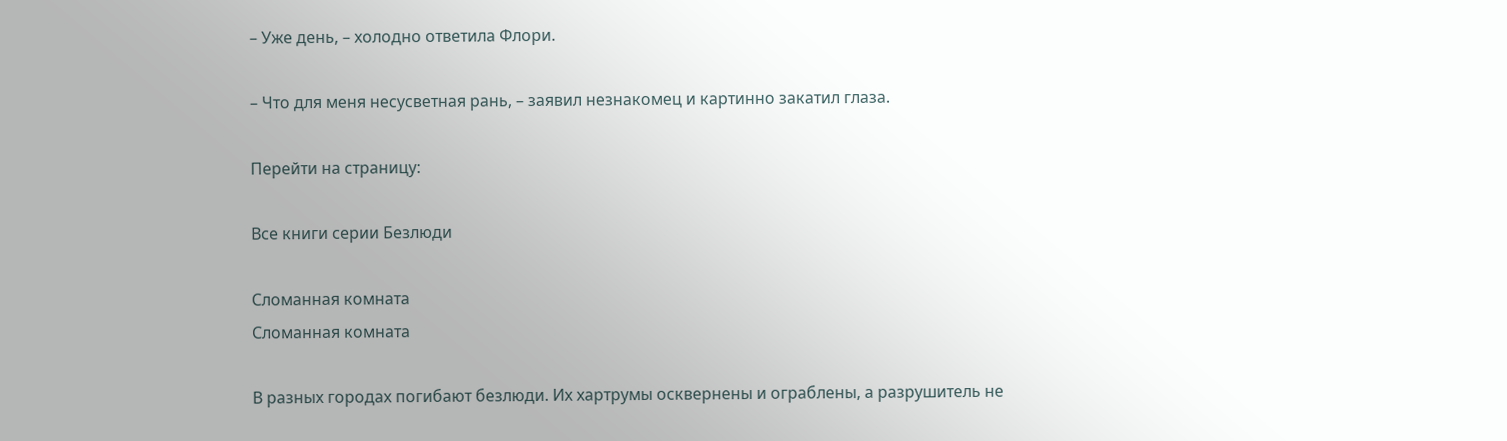– Уже день, – холодно ответила Флори.

– Что для меня несусветная рань, – заявил незнакомец и картинно закатил глаза.

Перейти на страницу:

Все книги серии Безлюди

Сломанная комната
Сломанная комната

В разных городах погибают безлюди. Их хартрумы осквернены и ограблены, а разрушитель не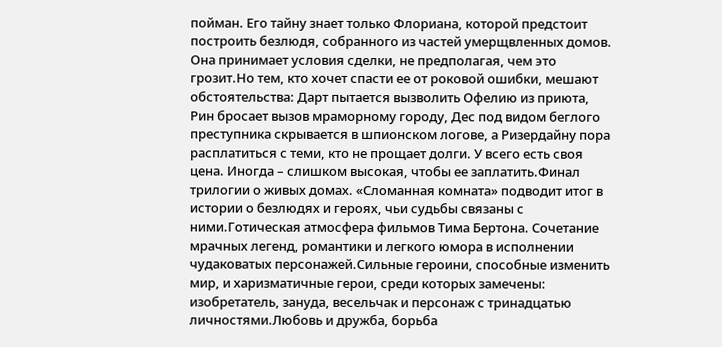пойман. Его тайну знает только Флориана, которой предстоит построить безлюдя, собранного из частей умерщвленных домов. Она принимает условия сделки, не предполагая, чем это грозит.Но тем, кто хочет спасти ее от роковой ошибки, мешают обстоятельства: Дарт пытается вызволить Офелию из приюта, Рин бросает вызов мраморному городу, Дес под видом беглого преступника скрывается в шпионском логове, а Ризердайну пора расплатиться с теми, кто не прощает долги. У всего есть своя цена. Иногда – слишком высокая, чтобы ее заплатить.Финал трилогии о живых домах. «Сломанная комната» подводит итог в истории о безлюдях и героях, чьи судьбы связаны с ними.Готическая атмосфера фильмов Тима Бертона. Сочетание мрачных легенд, романтики и легкого юмора в исполнении чудаковатых персонажей.Сильные героини, способные изменить мир, и харизматичные герои, среди которых замечены: изобретатель, зануда, весельчак и персонаж с тринадцатью личностями.Любовь и дружба, борьба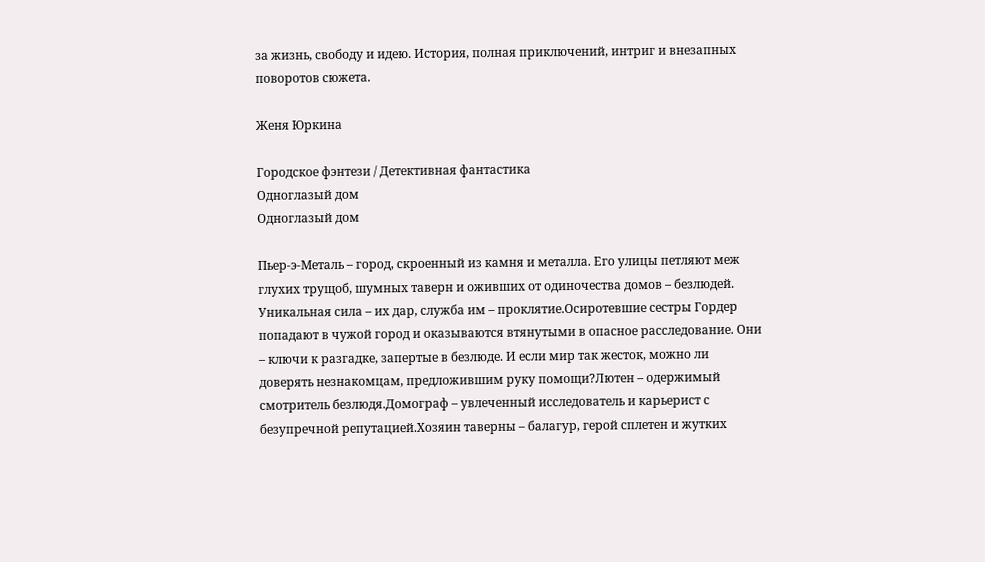за жизнь, свободу и идею. История, полная приключений, интриг и внезапных поворотов сюжета.

Женя Юркина

Городское фэнтези / Детективная фантастика
Одноглазый дом
Одноглазый дом

Пьер-э-Металь – город, скроенный из камня и металла. Его улицы петляют меж глухих трущоб, шумных таверн и оживших от одиночества домов – безлюдей. Уникальная сила – их дар, служба им – проклятие.Осиротевшие сестры Гордер попадают в чужой город и оказываются втянутыми в опасное расследование. Они – ключи к разгадке, запертые в безлюде. И если мир так жесток, можно ли доверять незнакомцам, предложившим руку помощи?Лютен – одержимый смотритель безлюдя.Домограф – увлеченный исследователь и карьерист с безупречной репутацией.Хозяин таверны – балагур, герой сплетен и жутких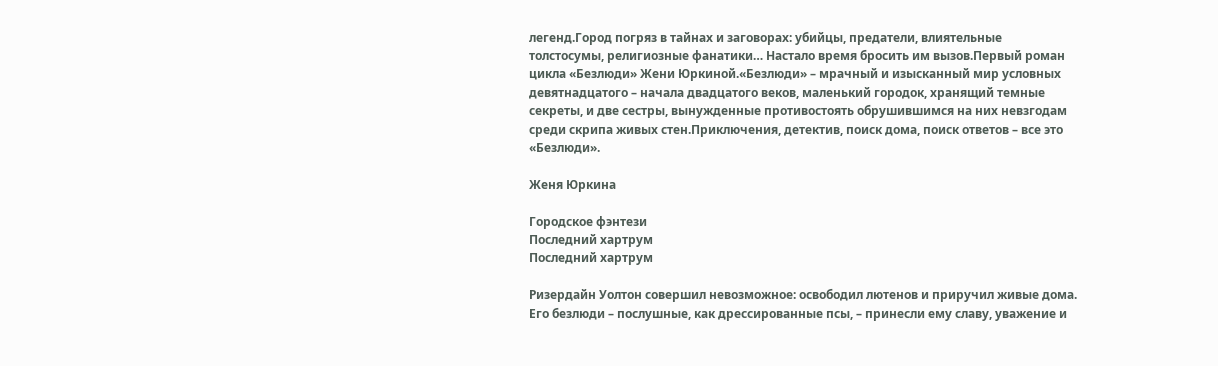легенд.Город погряз в тайнах и заговорах: убийцы, предатели, влиятельные толстосумы, религиозные фанатики… Настало время бросить им вызов.Первый роман цикла «Безлюди» Жени Юркиной.«Безлюди» – мрачный и изысканный мир условных девятнадцатого – начала двадцатого веков, маленький городок, хранящий темные секреты, и две сестры, вынужденные противостоять обрушившимся на них невзгодам среди скрипа живых стен.Приключения, детектив, поиск дома, поиск ответов – все это «Безлюди».

Женя Юркина

Городское фэнтези
Последний хартрум
Последний хартрум

Ризердайн Уолтон совершил невозможное: освободил лютенов и приручил живые дома. Его безлюди – послушные, как дрессированные псы, – принесли ему славу, уважение и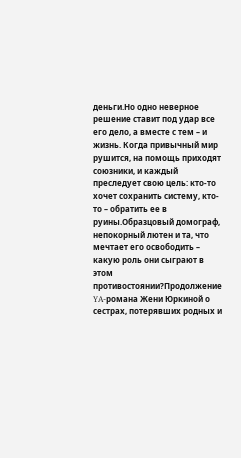деньги.Но одно неверное решение ставит под удар все его дело, а вместе с тем – и жизнь. Когда привычный мир рушится, на помощь приходят союзники, и каждый преследует свою цель: кто-то хочет сохранить систему, кто-то – обратить ее в руины.Образцовый домограф, непокорный лютен и та, что мечтает его освободить – какую роль они сыграют в этом противостоянии?Продолжение YA-романа Жени Юркиной о сестрах, потерявших родных и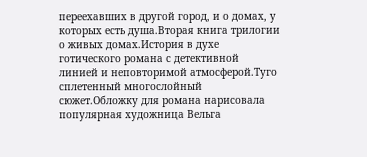переехавших в другой город, и о домах, у которых есть душа.Вторая книга трилогии о живых домах.История в духе готического романа с детективной линией и неповторимой атмосферой.Туго сплетенный многослойный сюжет.Обложку для романа нарисовала популярная художница Вельга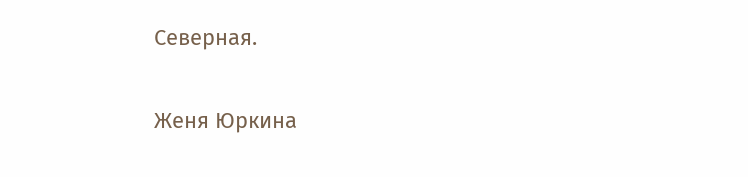Северная.

Женя Юркина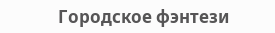Городское фэнтези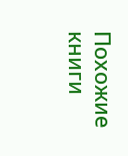Похожие книги